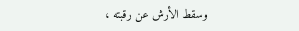وسقط الأرش عن رقبته ،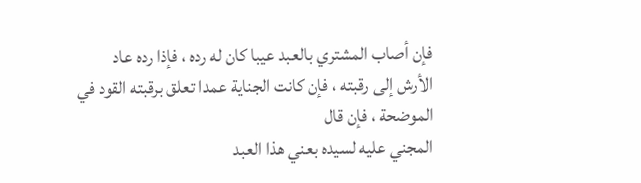فإن أصاب المشتري بالعبد عيبا كان له رده ، فإذا رده عاد
الأرش إلى رقبته ، فإن كانت الجناية عمدا تعلق برقبته القود في الموضحة ، فإن قال
المجني عليه لسيده بعني هذا العبد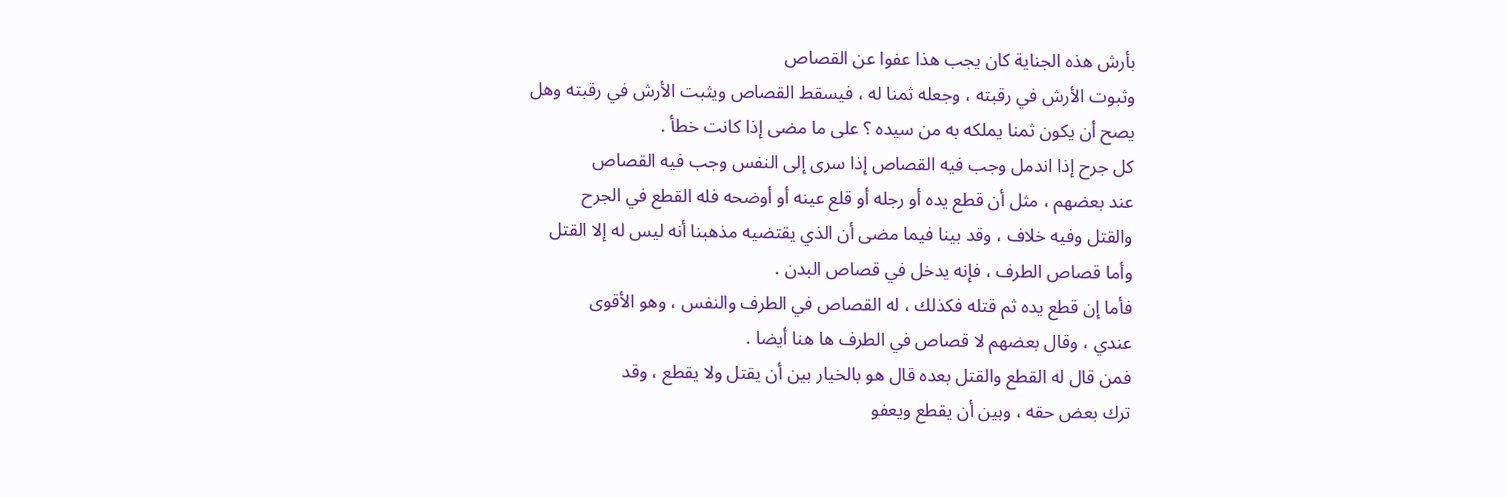بأرش هذه الجناية كان يجب هذا عفوا عن القصاص
وثبوت الأرش في رقبته ، وجعله ثمنا له ، فيسقط القصاص ويثبت الأرش في رقبته وهل
يصح أن يكون ثمنا يملكه به من سيده ؟ على ما مضى إذا كانت خطأ .
كل جرح إذا اندمل وجب فيه القصاص إذا سرى إلى النفس وجب فيه القصاص
عند بعضهم ، مثل أن قطع يده أو رجله أو قلع عينه أو أوضحه فله القطع في الجرح
والقتل وفيه خلاف ، وقد بينا فيما مضى أن الذي يقتضيه مذهبنا أنه ليس له إلا القتل
وأما قصاص الطرف ، فإنه يدخل في قصاص البدن .
فأما إن قطع يده ثم قتله فكذلك ، له القصاص في الطرف والنفس ، وهو الأقوى
عندي ، وقال بعضهم لا قصاص في الطرف ها هنا أيضا .
فمن قال له القطع والقتل بعده قال هو بالخيار بين أن يقتل ولا يقطع ، وقد
ترك بعض حقه ، وبين أن يقطع ويعفو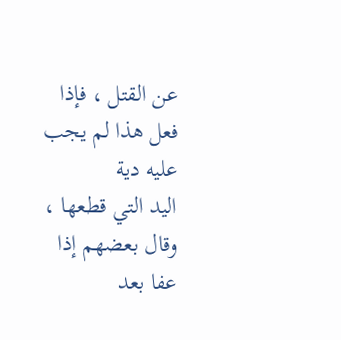عن القتل ، فإذا فعل هذا لم يجب عليه دية
اليد التي قطعها ، وقال بعضهم إذا عفا بعد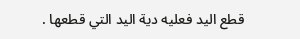قطع اليد فعليه دية اليد التي قطعها .